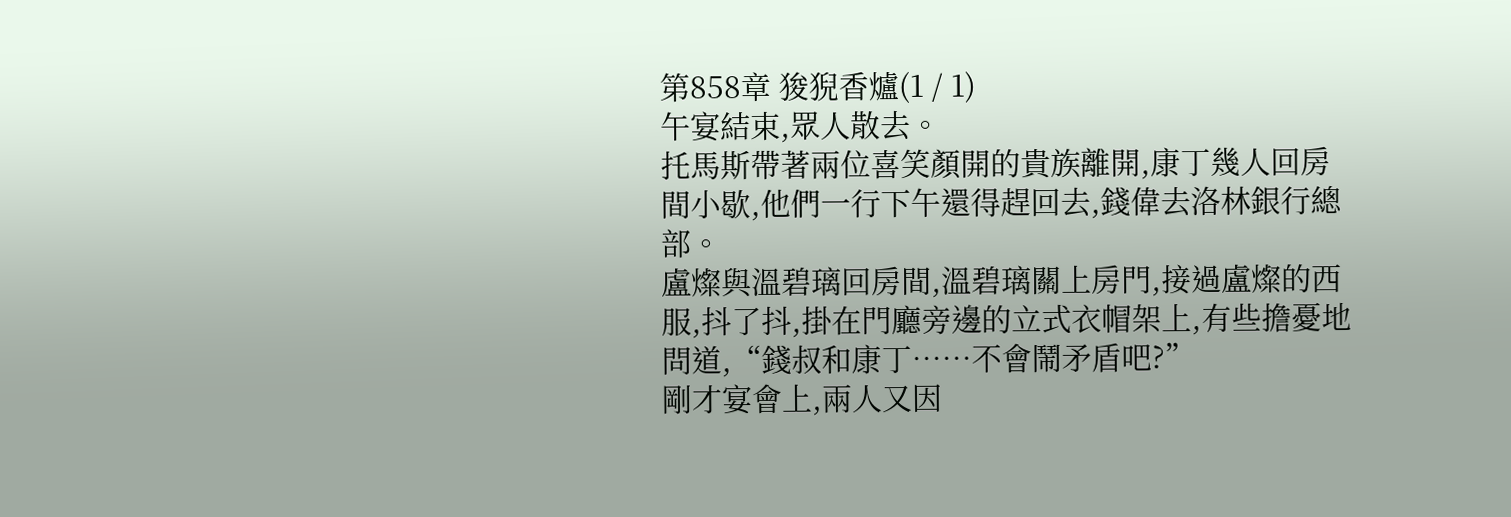第858章 狻猊香爐(1 / 1)
午宴結束,眾人散去。
托馬斯帶著兩位喜笑顏開的貴族離開,康丁幾人回房間小歇,他們一行下午還得趕回去,錢偉去洛林銀行總部。
盧燦與溫碧璃回房間,溫碧璃關上房門,接過盧燦的西服,抖了抖,掛在門廳旁邊的立式衣帽架上,有些擔憂地問道,“錢叔和康丁……不會鬧矛盾吧?”
剛才宴會上,兩人又因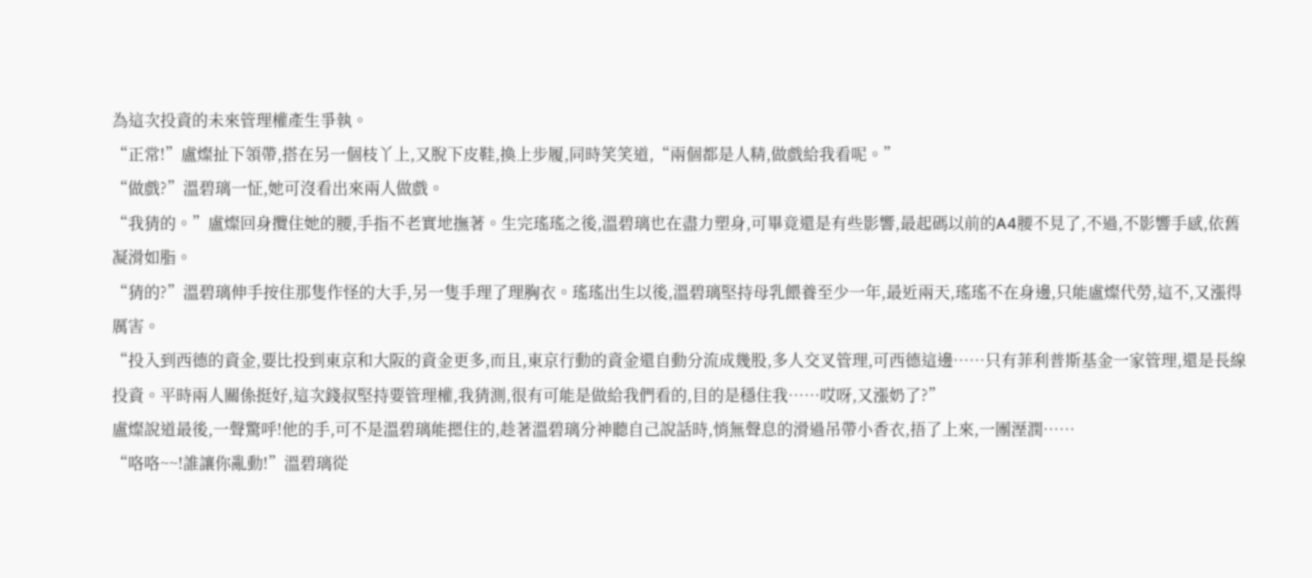為這次投資的未來管理權產生爭執。
“正常!”盧燦扯下領帶,搭在另一個枝丫上,又脫下皮鞋,換上步履,同時笑笑道,“兩個都是人精,做戲給我看呢。”
“做戲?”溫碧璃一怔,她可沒看出來兩人做戲。
“我猜的。”盧燦回身攬住她的腰,手指不老實地撫著。生完瑤瑤之後,溫碧璃也在盡力塑身,可畢竟還是有些影響,最起碼以前的A4腰不見了,不過,不影響手感,依舊凝滑如脂。
“猜的?”溫碧璃伸手按住那隻作怪的大手,另一隻手理了理胸衣。瑤瑤出生以後,溫碧璃堅持母乳餵養至少一年,最近兩天,瑤瑤不在身邊,只能盧燦代勞,這不,又漲得厲害。
“投入到西德的資金,要比投到東京和大阪的資金更多,而且,東京行動的資金還自動分流成幾股,多人交叉管理,可西德這邊……只有菲利普斯基金一家管理,還是長線投資。平時兩人關係挺好,這次錢叔堅持要管理權,我猜測,很有可能是做給我們看的,目的是穩住我……哎呀,又漲奶了?”
盧燦說道最後,一聲驚呼!他的手,可不是溫碧璃能摁住的,趁著溫碧璃分神聽自己說話時,悄無聲息的滑過吊帶小香衣,捂了上來,一團溼潤……
“咯咯~~!誰讓你亂動!”溫碧璃從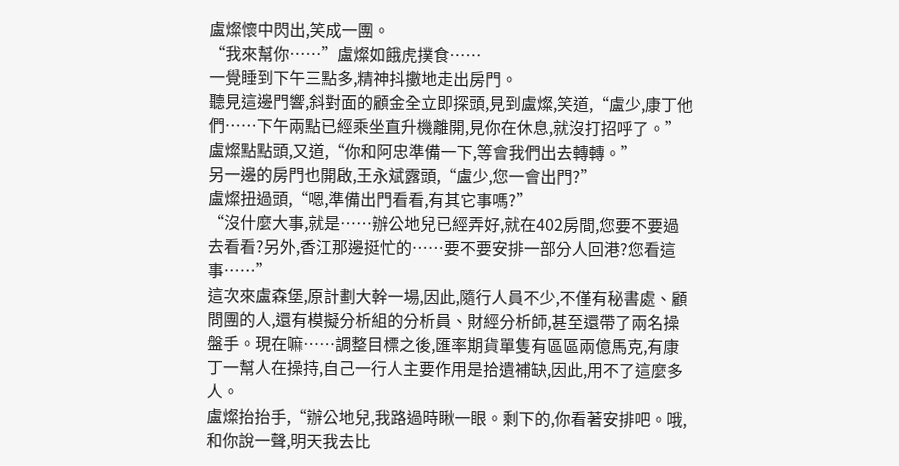盧燦懷中閃出,笑成一團。
“我來幫你……”盧燦如餓虎撲食……
一覺睡到下午三點多,精神抖擻地走出房門。
聽見這邊門響,斜對面的顧金全立即探頭,見到盧燦,笑道,“盧少,康丁他們……下午兩點已經乘坐直升機離開,見你在休息,就沒打招呼了。”
盧燦點點頭,又道,“你和阿忠準備一下,等會我們出去轉轉。”
另一邊的房門也開啟,王永斌露頭,“盧少,您一會出門?”
盧燦扭過頭,“嗯,準備出門看看,有其它事嗎?”
“沒什麼大事,就是……辦公地兒已經弄好,就在402房間,您要不要過去看看?另外,香江那邊挺忙的……要不要安排一部分人回港?您看這事……”
這次來盧森堡,原計劃大幹一場,因此,隨行人員不少,不僅有秘書處、顧問團的人,還有模擬分析組的分析員、財經分析師,甚至還帶了兩名操盤手。現在嘛……調整目標之後,匯率期貨單隻有區區兩億馬克,有康丁一幫人在操持,自己一行人主要作用是拾遺補缺,因此,用不了這麼多人。
盧燦抬抬手,“辦公地兒,我路過時瞅一眼。剩下的,你看著安排吧。哦,和你說一聲,明天我去比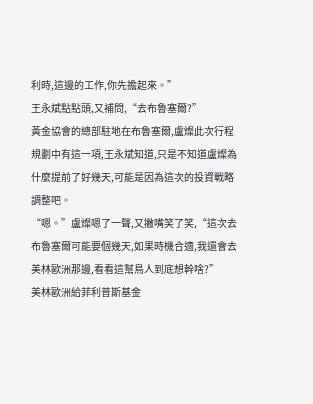利時,這邊的工作,你先擔起來。”
王永斌點點頭,又補問,“去布魯塞爾?”
黃金協會的總部駐地在布魯塞爾,盧燦此次行程規劃中有這一項,王永斌知道,只是不知道盧燦為什麼提前了好幾天,可能是因為這次的投資戰略調整吧。
“嗯。”盧燦嗯了一聲,又撇嘴笑了笑,“這次去布魯塞爾可能要個幾天,如果時機合適,我還會去美林歐洲那邊,看看這幫鳥人到底想幹啥?”
美林歐洲給菲利普斯基金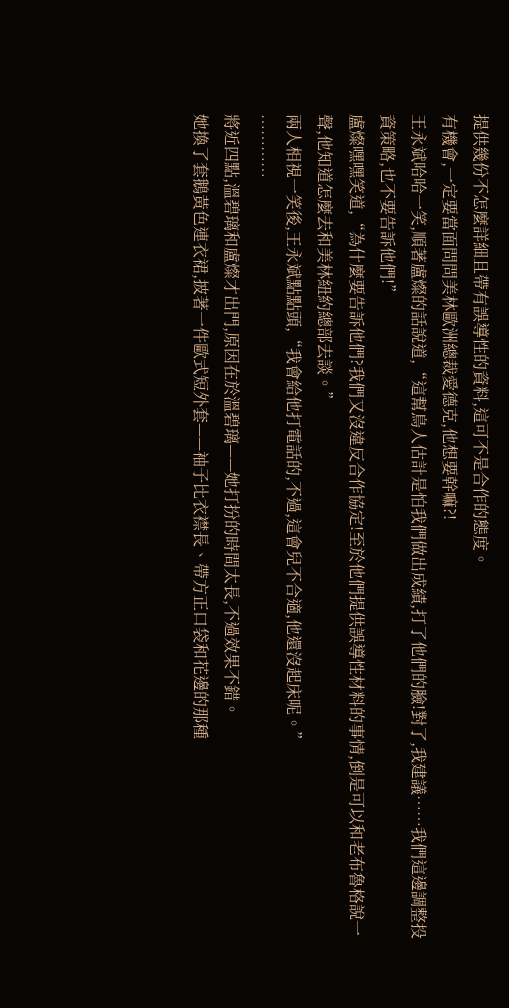提供幾份不怎麼詳細且帶有誤導性的資料,這可不是合作的態度。
有機會,一定要當面問問美林歐洲總裁愛德克,他想要幹嘛?!
王永斌哈哈一笑,順著盧燦的話說道,“這幫鳥人估計是怕我們做出成績,打了他們的臉!對了,我建議……我們這邊調整投資策略,也不要告訴他們!”
盧燦嘿嘿笑道,“為什麼要告訴他們?我們又沒違反合作協定!至於他們提供誤導性材料的事情,倒是可以和老布魯格說一聲,他知道怎麼去和美林紐約總部去談。”
兩人相視一笑後,王永斌點點頭,“我會給他打電話的,不過,這會兒不合適,他還沒起床呢。”
…………
將近四點,溫碧璃和盧燦才出門,原因在於溫碧璃——她打扮的時間太長,不過效果不錯。
她換了套鵝黃色連衣裙,披著一件歐式短外套——袖子比衣襟長、帶方正口袋和花邊的那種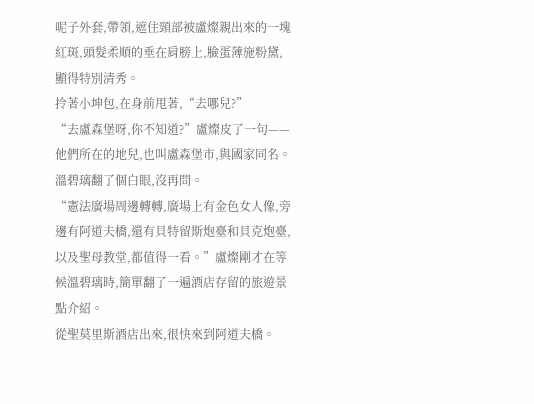呢子外套,帶領,遮住頸部被盧燦親出來的一塊紅斑,頭髮柔順的垂在肩膀上,臉蛋薄施粉黛,顯得特別清秀。
拎著小坤包,在身前甩著,“去哪兒?”
“去盧森堡呀,你不知道?”盧燦皮了一句——他們所在的地兒,也叫盧森堡市,與國家同名。
溫碧璃翻了個白眼,沒再問。
“憲法廣場周邊轉轉,廣場上有金色女人像,旁邊有阿道夫橋,還有貝特留斯炮臺和貝克炮臺,以及聖母教堂,都值得一看。”盧燦剛才在等候溫碧璃時,簡單翻了一遍酒店存留的旅遊景點介紹。
從聖莫里斯酒店出來,很快來到阿道夫橋。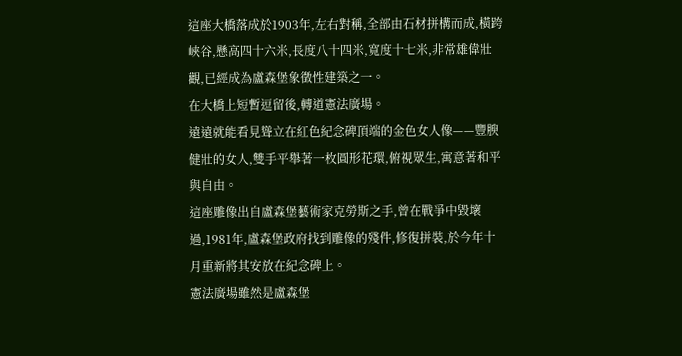這座大橋落成於1903年,左右對稱,全部由石材拼構而成,橫跨峽谷,懸高四十六米,長度八十四米,寬度十七米,非常雄偉壯觀,已經成為盧森堡象徵性建築之一。
在大橋上短暫逗留後,轉道憲法廣場。
遠遠就能看見聳立在紅色紀念碑頂端的金色女人像——豐腴健壯的女人,雙手平舉著一枚圓形花環,俯視眾生,寓意著和平與自由。
這座雕像出自盧森堡藝術家克勞斯之手,曾在戰爭中毀壞過,1981年,盧森堡政府找到雕像的殘件,修復拼裝,於今年十月重新將其安放在紀念碑上。
憲法廣場雖然是盧森堡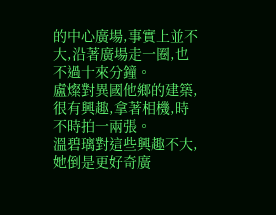的中心廣場,事實上並不大,沿著廣場走一圈,也不過十來分鐘。
盧燦對異國他鄉的建築,很有興趣,拿著相機,時不時拍一兩張。
溫碧璃對這些興趣不大,她倒是更好奇廣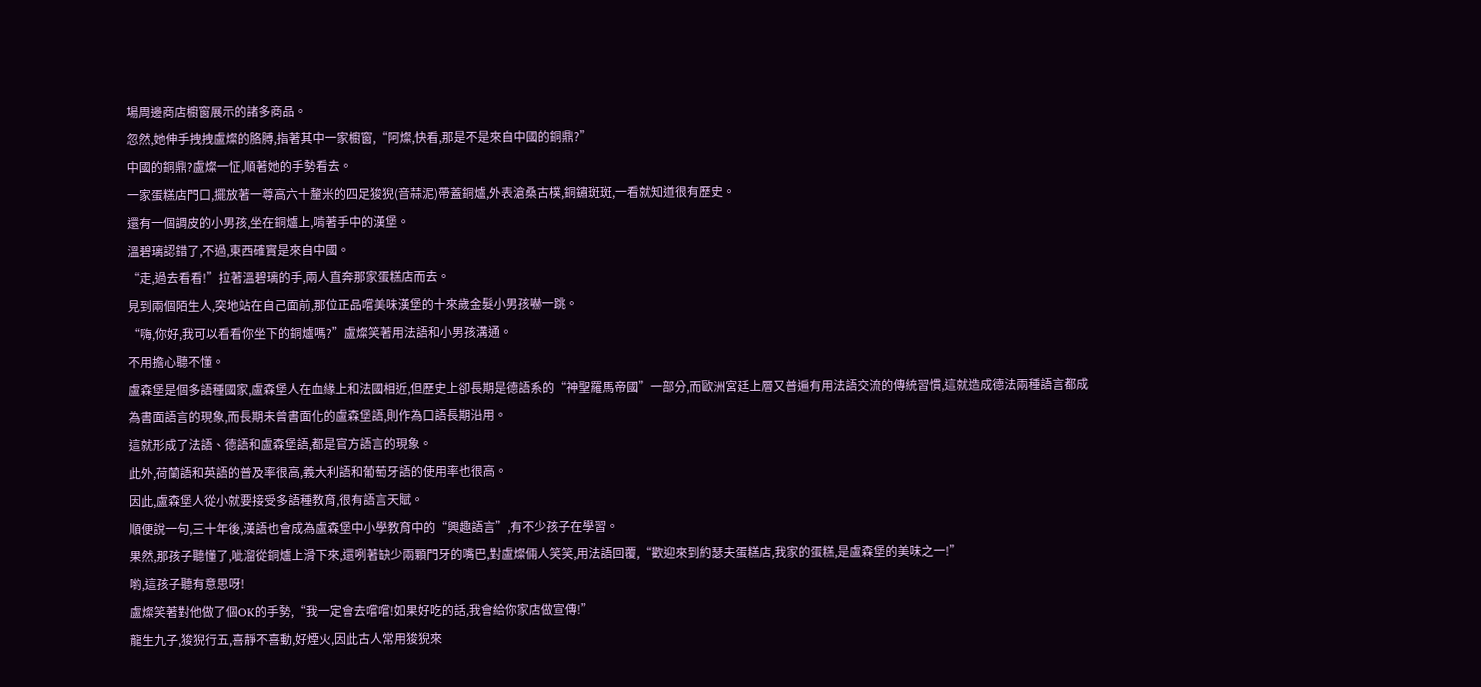場周邊商店櫥窗展示的諸多商品。
忽然,她伸手拽拽盧燦的胳膊,指著其中一家櫥窗,“阿燦,快看,那是不是來自中國的銅鼎?”
中國的銅鼎?盧燦一怔,順著她的手勢看去。
一家蛋糕店門口,擺放著一尊高六十釐米的四足狻猊(音蒜泥)帶蓋銅爐,外表滄桑古樸,銅鏽斑斑,一看就知道很有歷史。
還有一個調皮的小男孩,坐在銅爐上,啃著手中的漢堡。
溫碧璃認錯了,不過,東西確實是來自中國。
“走,過去看看!”拉著溫碧璃的手,兩人直奔那家蛋糕店而去。
見到兩個陌生人,突地站在自己面前,那位正品嚐美味漢堡的十來歲金髮小男孩嚇一跳。
“嗨,你好,我可以看看你坐下的銅爐嗎?”盧燦笑著用法語和小男孩溝通。
不用擔心聽不懂。
盧森堡是個多語種國家,盧森堡人在血緣上和法國相近,但歷史上卻長期是德語系的“神聖羅馬帝國”一部分,而歐洲宮廷上層又普遍有用法語交流的傳統習慣,這就造成德法兩種語言都成為書面語言的現象,而長期未曾書面化的盧森堡語,則作為口語長期沿用。
這就形成了法語、德語和盧森堡語,都是官方語言的現象。
此外,荷蘭語和英語的普及率很高,義大利語和葡萄牙語的使用率也很高。
因此,盧森堡人從小就要接受多語種教育,很有語言天賦。
順便說一句,三十年後,漢語也會成為盧森堡中小學教育中的“興趣語言”,有不少孩子在學習。
果然,那孩子聽懂了,呲溜從銅爐上滑下來,還咧著缺少兩顆門牙的嘴巴,對盧燦倆人笑笑,用法語回覆,“歡迎來到約瑟夫蛋糕店,我家的蛋糕,是盧森堡的美味之一!”
喲,這孩子聽有意思呀!
盧燦笑著對他做了個OK的手勢,“我一定會去嚐嚐!如果好吃的話,我會給你家店做宣傳!”
龍生九子,狻猊行五,喜靜不喜動,好煙火,因此古人常用狻猊來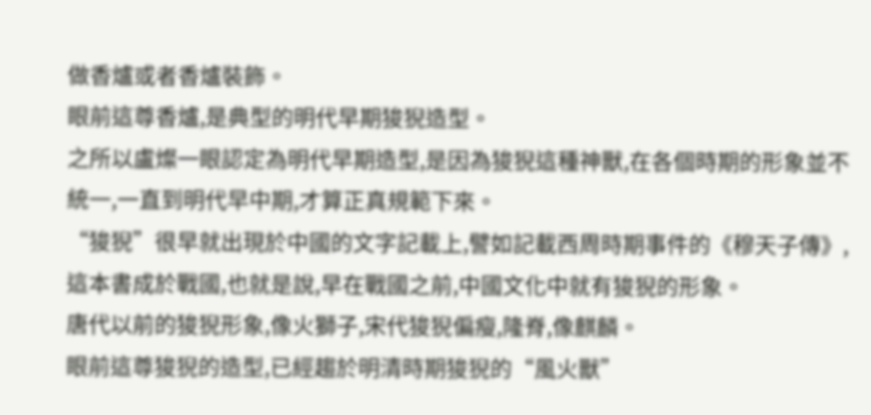做香爐或者香爐裝飾。
眼前這尊香爐,是典型的明代早期狻猊造型。
之所以盧燦一眼認定為明代早期造型,是因為狻猊這種神獸,在各個時期的形象並不統一,一直到明代早中期,才算正真規範下來。
“狻猊”很早就出現於中國的文字記載上,譬如記載西周時期事件的《穆天子傳》,這本書成於戰國,也就是說,早在戰國之前,中國文化中就有狻猊的形象。
唐代以前的狻猊形象,像火獅子,宋代狻猊偏瘦,隆脊,像麒麟。
眼前這尊狻猊的造型,已經趨於明清時期狻猊的“風火獸”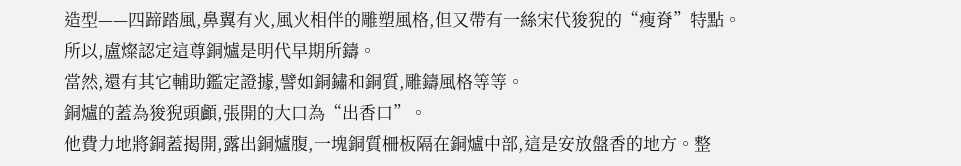造型——四蹄踏風,鼻翼有火,風火相伴的雕塑風格,但又帶有一絲宋代狻猊的“瘦脊”特點。
所以,盧燦認定這尊銅爐是明代早期所鑄。
當然,還有其它輔助鑑定證據,譬如銅鏽和銅質,雕鑄風格等等。
銅爐的蓋為狻猊頭顱,張開的大口為“出香口”。
他費力地將銅蓋揭開,露出銅爐腹,一塊銅質柵板隔在銅爐中部,這是安放盤香的地方。整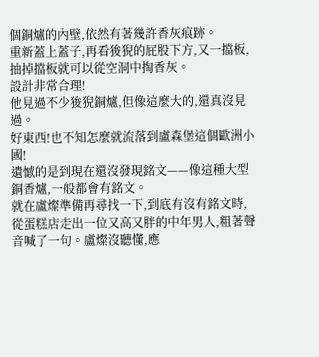個銅爐的內壁,依然有著幾許香灰痕跡。
重新蓋上蓋子,再看狻猊的屁股下方,又一擋板,抽掉擋板就可以從空洞中掏香灰。
設計非常合理!
他見過不少狻猊銅爐,但像這麼大的,還真沒見過。
好東西!也不知怎麼就流落到盧森堡這個歐洲小國!
遺憾的是到現在還沒發現銘文——像這種大型銅香爐,一般都會有銘文。
就在盧燦準備再尋找一下,到底有沒有銘文時,從蛋糕店走出一位又高又胖的中年男人,粗著聲音喊了一句。盧燦沒聽懂,應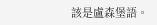該是盧森堡語。